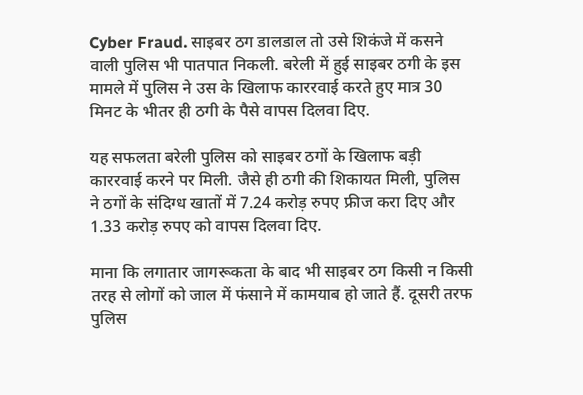Cyber Fraud. साइबर ठग डालडाल तो उसे शिकंजे में कसने वाली पुलिस भी पातपात निकली. बरेली में हुई साइबर ठगी के इस मामले में पुलिस ने उस के खिलाफ काररवाई करते हुए मात्र 30 मिनट के भीतर ही ठगी के पैसे वापस दिलवा दिए.

यह सफलता बरेली पुलिस को साइबर ठगों के खिलाफ बड़ी काररवाई करने पर मिली. जैसे ही ठगी की शिकायत मिली, पुलिस ने ठगों के संदिग्ध खातों में 7.24 करोड़ रुपए फ्रीज करा दिए और 1.33 करोड़ रुपए को वापस दिलवा दिए.

माना कि लगातार जागरूकता के बाद भी साइबर ठग किसी न किसी तरह से लोगों को जाल में फंसाने में कामयाब हो जाते हैं. दूसरी तरफ पुलिस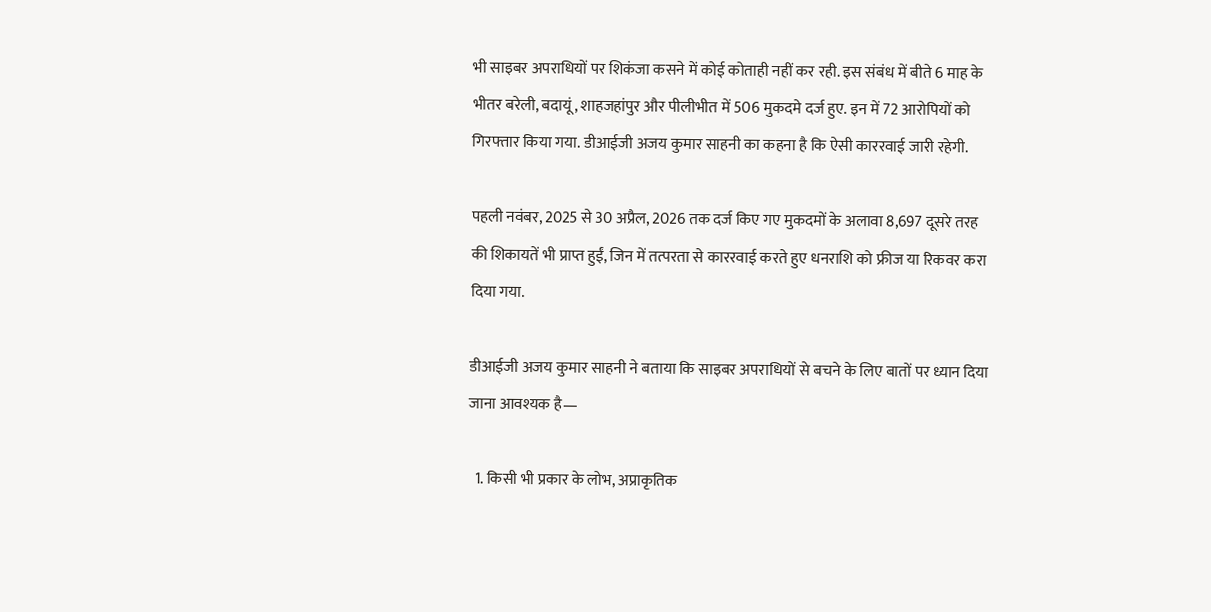भी साइबर अपराधियों पर शिकंजा कसने में कोई कोताही नहीं कर रही. इस संबंध में बीते 6 माह के भीतर बरेली, बदायूं, शाहजहांपुर और पीलीभीत में 506 मुकदमे दर्ज हुए. इन में 72 आरोपियों को गिरफ्तार किया गया. डीआईजी अजय कुमार साहनी का कहना है कि ऐसी काररवाई जारी रहेगी.

पहली नवंबर, 2025 से 30 अप्रैल, 2026 तक दर्ज किए गए मुकदमों के अलावा 8,697 दूसरे तरह की शिकायतें भी प्राप्त हुईं, जिन में तत्परता से काररवाई करते हुए धनराशि को फ्रीज या रिकवर करा दिया गया.

डीआईजी अजय कुमार साहनी ने बताया कि साइबर अपराधियों से बचने के लिए बातों पर ध्यान दिया जाना आवश्यक है—

  1. किसी भी प्रकार के लोभ, अप्राकृतिक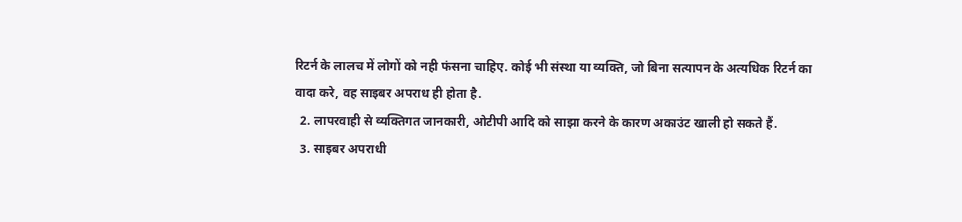रिटर्न के लालच में लोगों को नही फंसना चाहिए. कोई भी संस्था या व्यक्ति, जो बिना सत्यापन के अत्यधिक रिटर्न का वादा करे, वह साइबर अपराध ही होता है.
  2. लापरवाही से व्यक्तिगत जानकारी, ओटीपी आदि को साझा करने के कारण अकाउंट खाली हो सकते हैं.
  3. साइबर अपराधी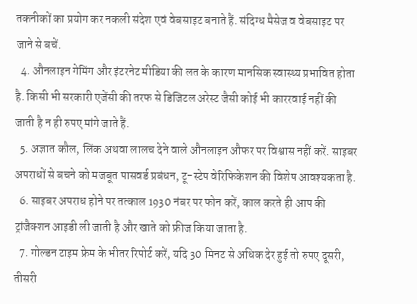तकनीकों का प्रयोग कर नकली संदेश एवं वेबसाइट बनाते हैं. संदिग्ध मैसेज व वेबसाइट पर जाने से बचें.
  4. औनलाइन गेमिंग और इंटरनेट मीडिया की लत के कारण मानसिक स्वास्थ्य प्रभावित होता है. किसी भी सरकारी एजेंसी की तरफ से डिजिटल अरेस्ट जैसी कोई भी काररवाई नहीं की जाती है न ही रुपए मांगे जाते हैं.
  5. अज्ञात कौल, लिंक अथवा लालच देने वाले औनलाइन औफर पर विश्वास नहीं करें. साइबर अपराधों से बचने को मजबूत पासवर्ड प्रबंधन, टू-स्टेप वेरिफिकेशन की विशेष आवश्यकता है.
  6. साइबर अपराध होने पर तत्काल 1930 नंबर पर फोन करें, काल करते ही आप की ट्रांजैक्शन आइडी ली जाती है और खाते को फ्रीज किया जाता है.
  7. गोल्डन टाइम फ्रेम के भीतर रिपोर्ट करें, यदि 30 मिनट से अधिक देर हुई तो रुपए दूसरी, तीसरी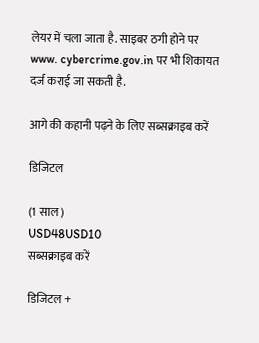लेयर में चला जाता है. साइबर ठगी होने पर www. cybercrime.gov.in पर भी शिकायत दर्ज कराई जा सकती है.

आगे की कहानी पढ़ने के लिए सब्सक्राइब करें

डिजिटल

(1 साल)
USD48USD10
सब्सक्राइब करें

डिजिटल +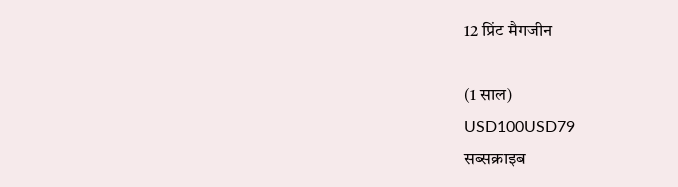12 प्रिंट मैगजीन

(1 साल)
USD100USD79
सब्सक्राइब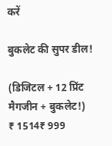करें

बुकलेट की सुपर डील!

(डिजिटल + 12 प्रिंट मैगजीन + बुकलेट!)
₹ 1514₹ 999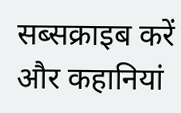सब्सक्राइब करें
और कहानियां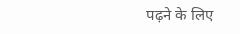पढ़ने के लिए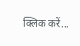क्लिक करें...